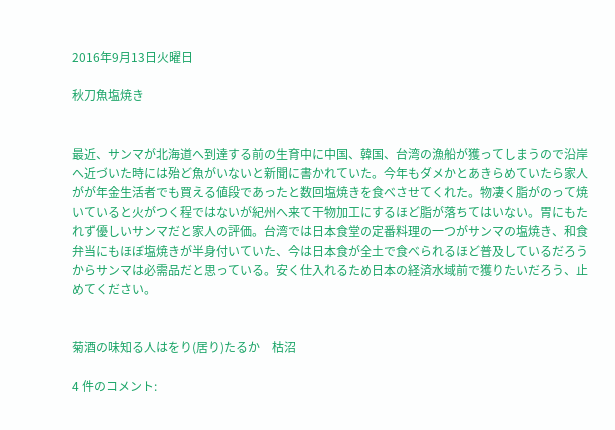2016年9月13日火曜日

秋刀魚塩焼き


最近、サンマが北海道へ到達する前の生育中に中国、韓国、台湾の漁船が獲ってしまうので沿岸へ近づいた時には殆ど魚がいないと新聞に書かれていた。今年もダメかとあきらめていたら家人がが年金生活者でも買える値段であったと数回塩焼きを食べさせてくれた。物凄く脂がのって焼いていると火がつく程ではないが紀州へ来て干物加工にするほど脂が落ちてはいない。胃にもたれず優しいサンマだと家人の評価。台湾では日本食堂の定番料理の一つがサンマの塩焼き、和食弁当にもほぼ塩焼きが半身付いていた、今は日本食が全土で食べられるほど普及しているだろうからサンマは必需品だと思っている。安く仕入れるため日本の経済水域前で獲りたいだろう、止めてください。


菊酒の味知る人はをり(居り)たるか    枯沼

4 件のコメント: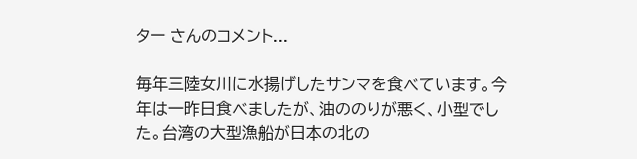ター さんのコメント...

毎年三陸女川に水揚げしたサンマを食べています。今年は一昨日食べましたが、油ののりが悪く、小型でした。台湾の大型漁船が日本の北の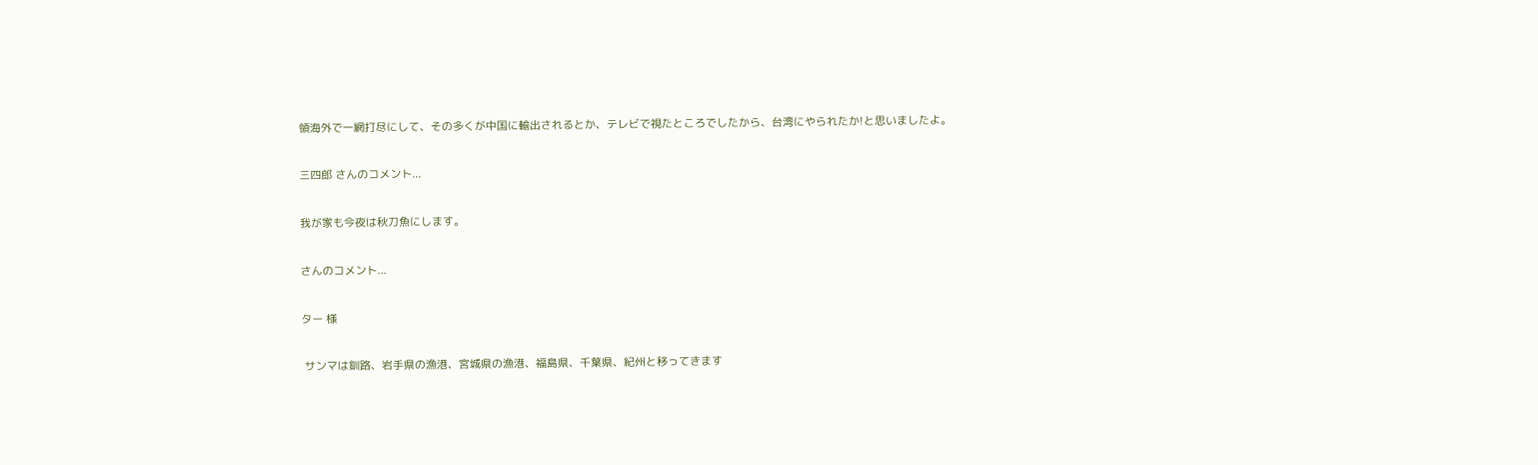領海外で一網打尽にして、その多くが中国に輸出されるとか、テレビで視たところでしたから、台湾にやられたか!と思いましたよ。

三四郎 さんのコメント...

我が家も今夜は秋刀魚にします。

さんのコメント...

ター 様

 サンマは釧路、岩手県の漁港、宮城県の漁港、福島県、千葉県、紀州と移ってきます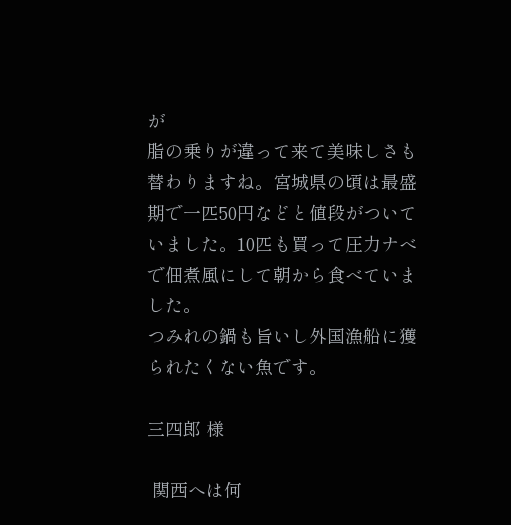が
脂の乗りが違って来て美味しさも替わりますね。宮城県の頃は最盛期で一匹50円などと値段がついていました。10匹も買って圧力ナべで佃煮風にして朝から食べていました。
つみれの鍋も旨いし外国漁船に獲られたくない魚です。

三四郎 様

 関西へは何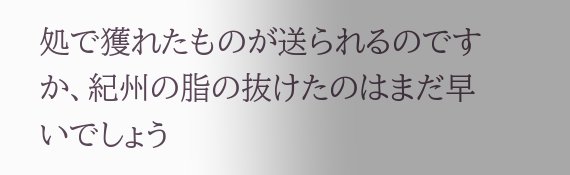処で獲れたものが送られるのですか、紀州の脂の抜けたのはまだ早いでしょう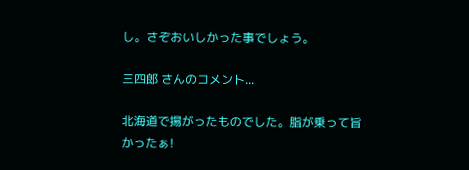し。さぞおいしかった事でしょう。

三四郎 さんのコメント...

北海道で揚がったものでした。脂が乗って旨かったぁ!